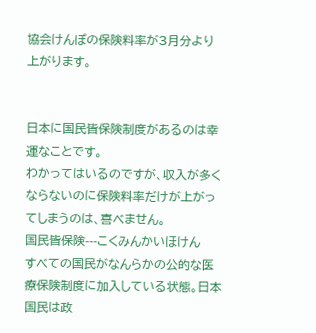協会けんぽの保険料率が3月分より上がります。


日本に国民皆保険制度があるのは幸運なことです。
わかってはいるのですが、収入が多くならないのに保険料率だけが上がってしまうのは、喜べません。
国民皆保険---こくみんかいほけん
すべての国民がなんらかの公的な医療保険制度に加入している状態。日本国民は政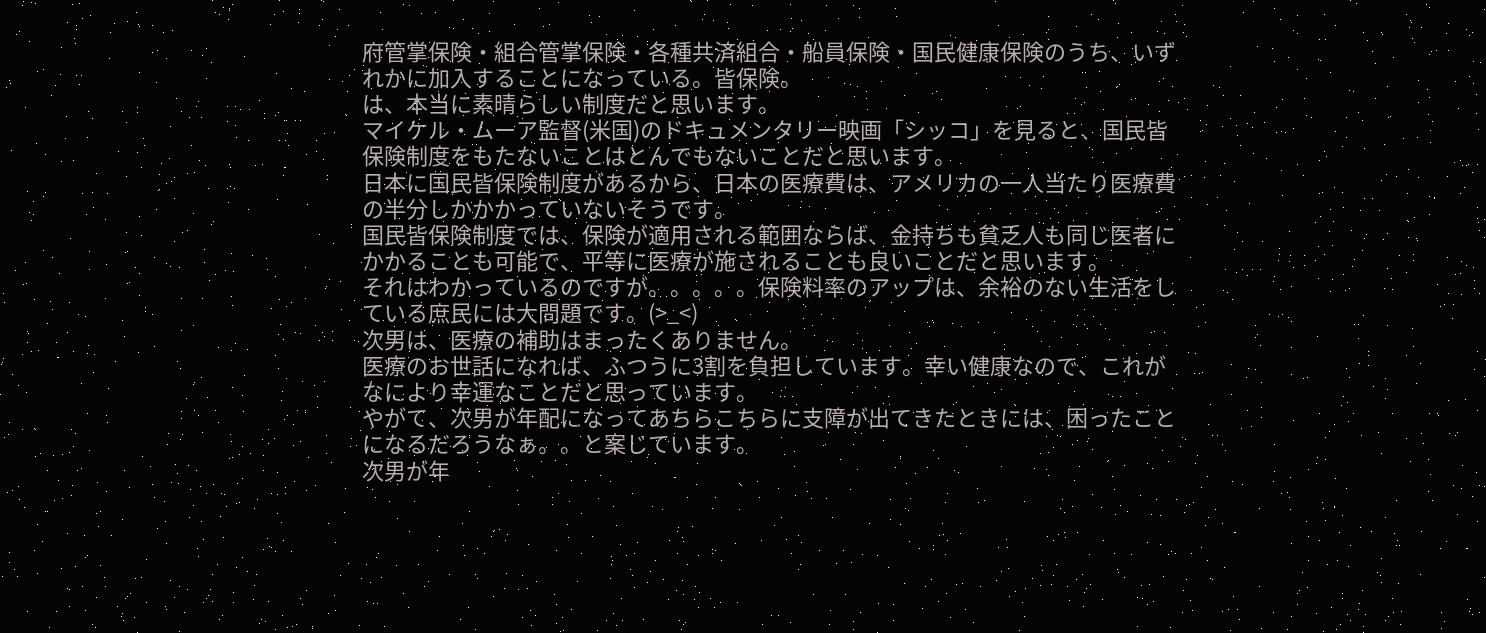府管掌保険・組合管掌保険・各種共済組合・船員保険・国民健康保険のうち、いずれかに加入することになっている。皆保険。
は、本当に素晴らしい制度だと思います。
マイケル・ムーア監督(米国)のドキュメンタリー映画「シッコ」を見ると、国民皆保険制度をもたないことはとんでもないことだと思います。
日本に国民皆保険制度があるから、日本の医療費は、アメリカの一人当たり医療費の半分しかかかっていないそうです。
国民皆保険制度では、保険が適用される範囲ならば、金持ちも貧乏人も同じ医者にかかることも可能で、平等に医療が施されることも良いことだと思います。
それはわかっているのですが。。。。。保険料率のアップは、余裕のない生活をしている庶民には大問題です。(>_<)
次男は、医療の補助はまったくありません。
医療のお世話になれば、ふつうに3割を負担しています。幸い健康なので、これがなにより幸運なことだと思っています。
やがて、次男が年配になってあちらこちらに支障が出てきたときには、困ったことになるだろうなぁ。。と案じています。
次男が年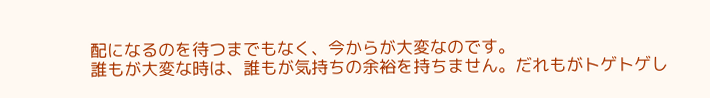配になるのを待つまでもなく、今からが大変なのです。
誰もが大変な時は、誰もが気持ちの余裕を持ちません。だれもがトゲトゲし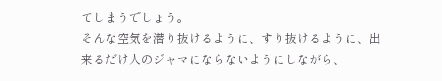てしまうでしょう。
そんな空気を潜り抜けるように、すり抜けるように、出来るだけ人のジャマにならないようにしながら、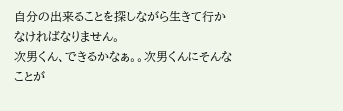自分の出来ることを探しながら生きて行かなければなりません。
次男くん、できるかなぁ。。次男くんにそんなことが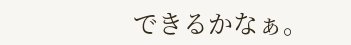できるかなぁ。